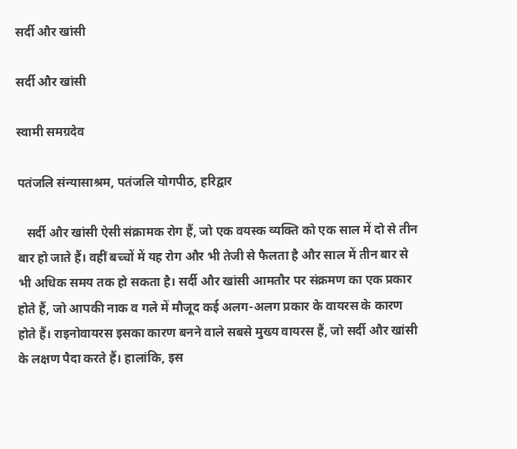सर्दी और खांसी

सर्दी और खांसी

स्वामी समग्रदेव

पतंजलि संन्यासाश्रम, पतंजलि योगपीठ, हरिद्वार

   सर्दी और खांसी ऐसी संक्रामक रोग हैं, जो एक वयस्क व्यक्ति को एक साल में दो से तीन बार हो जाते हैं। वहीं बच्चों में यह रोग और भी तेजी से फैलता है और साल में तीन बार से भी अधिक समय तक हो सकता है। सर्दी और खांसी आमतौर पर संक्रमण का एक प्रकार होते हैं, जो आपकी नाक व गले में मौजूद कई अलग-अलग प्रकार के वायरस के कारण होते हैं। राइनोवायरस इसका कारण बनने वाले सबसे मुख्य वायरस हैं, जो सर्दी और खांसी के लक्षण पैदा करते हैं। हालांकि, इस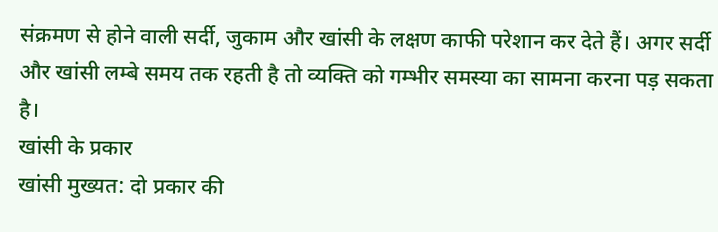संक्रमण से होने वाली सर्दी, जुकाम और खांसी के लक्षण काफी परेशान कर देते हैं। अगर सर्दी और खांसी लम्बे समय तक रहती है तो व्यक्ति को गम्भीर समस्या का सामना करना पड़ सकता है।
खांसी के प्रकार
खांसी मुख्यत: दो प्रकार की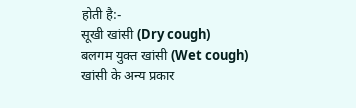होती है:-
सूखी खांसी (Dry cough)
बलगम युक्त खांसी (Wet cough)
खांसी के अन्य प्रकार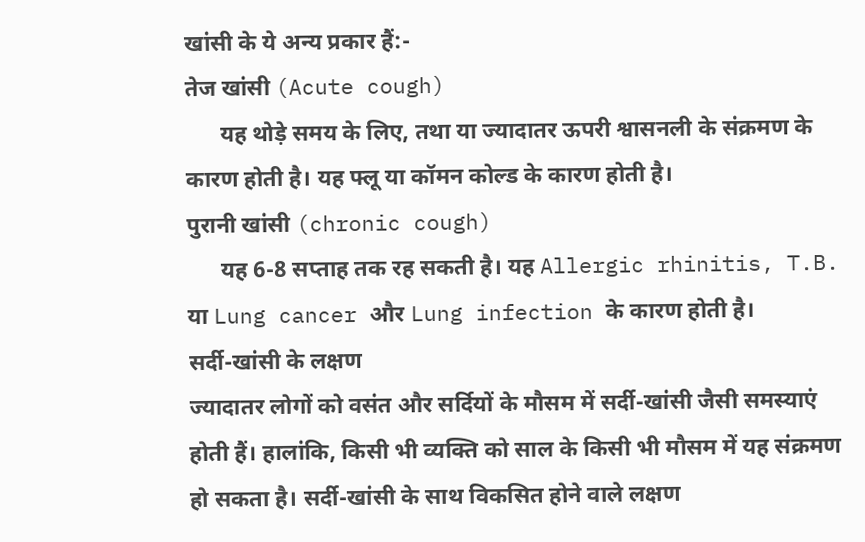खांसी के ये अन्य प्रकार हैं:-
तेज खांसी (Acute cough)
      यह थोड़े समय के लिए, तथा या ज्यादातर ऊपरी श्वासनली के संक्रमण के कारण होती है। यह फ्लू या कॉमन कोल्ड के कारण होती है।
पुरानी खांसी (chronic cough)
      यह 6-8 सप्ताह तक रह सकती है। यह Allergic rhinitis, T.B. या Lung cancer और Lung infection के कारण होती है।
सर्दी-खांसी के लक्षण
ज्यादातर लोगों को वसंत और सर्दियों के मौसम में सर्दी-खांसी जैसी समस्याएं होती हैं। हालांकि, किसी भी व्यक्ति को साल के किसी भी मौसम में यह संक्रमण हो सकता है। सर्दी-खांसी के साथ विकसित होने वाले लक्षण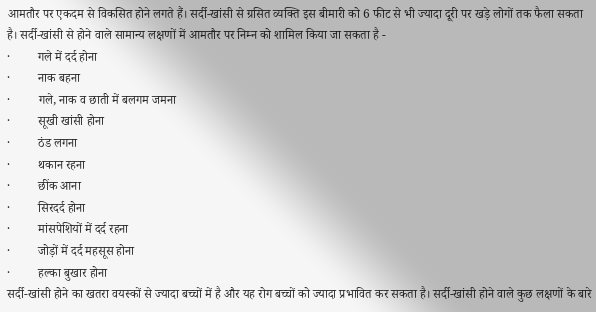आमतौर पर एकदम से विकसित होने लगते हैं। सर्दी-खांसी से ग्रसित व्यक्ति इस बीमारी को 6 फीट से भी ज्यादा दूरी पर खड़े लोगों तक फैला सकता है। सर्दी-खांसी से होने वाले सामान्य लक्षणों में आमतौर पर निम्न को शामिल किया जा सकता है -
·         गले में दर्द होना
·         नाक बहना
·         गले, नाक व छाती में बलगम जमना
·         सूखी खांसी होना
·         ठंड लगना
·         थकान रहना
·         छींक आना
·         सिरदर्द होना
·         मांसपेशियों में दर्द रहना
·         जोड़ों में दर्द महसूस होना
·         हल्का बुखार होना
सर्दी-खांसी होने का खतरा वयस्कों से ज्यादा बच्चों में है और यह रोग बच्चों को ज्यादा प्रभावित कर सकता है। सर्दी-खांसी होने वाले कुछ लक्षणों के बारे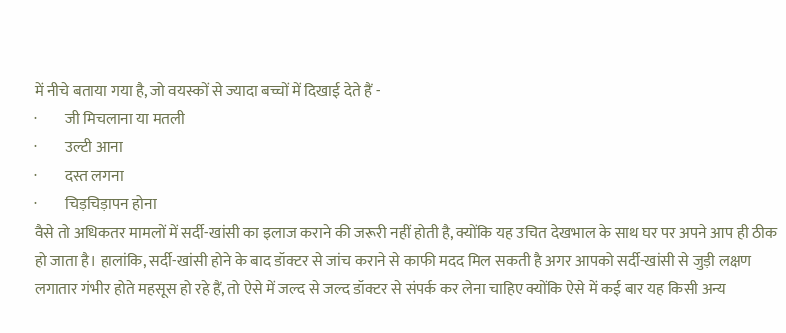में नीचे बताया गया है, जो वयस्कों से ज्यादा बच्चों में दिखाई देते हैं -
·         जी मिचलाना या मतली
·         उल्टी आना
·         दस्त लगना
·         चिड़चिड़ापन होना
वैसे तो अधिकतर मामलों में सर्दी-खांसी का इलाज कराने की जरूरी नहीं होती है, क्योंकि यह उचित देखभाल के साथ घर पर अपने आप ही ठीक हो जाता है। हालांकि, सर्दी-खांसी होने के बाद डॉक्टर से जांच कराने से काफी मदद मिल सकती है अगर आपको सर्दी-खांसी से जुड़ी लक्षण लगातार गंभीर होते महसूस हो रहे हैं, तो ऐसे में जल्द से जल्द डॉक्टर से संपर्क कर लेना चाहिए क्योंकि ऐसे में कई बार यह किसी अन्य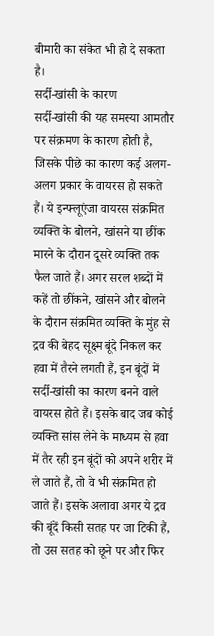बीमारी का संकेत भी हो दे सकता है।
सर्दी-खांसी के कारण
सर्दी-खांसी की यह समस्या आमतौर पर संक्रमण के कारण होती है, जिसके पीछे का कारण कई अलग-अलग प्रकार के वायरस हो सकते हैं। ये इन्फ्लूएंजा वायरस संक्रमित व्यक्ति के बोलने, खांसने या छींक मारने के दौरान दूसरे व्यक्ति तक फैल जाते हैं। अगर सरल शब्दों में कहें तो छींकने, खांसने और बोलने के दौरान संक्रमित व्यक्ति के मुंह से द्रव की बेहद सूक्ष्म बूंदे निकल कर हवा में तैरने लगती हैं, इन बूंदों में सर्दी-खांसी का कारण बनने वाले वायरस होते हैं। इसके बाद जब कोई व्यक्ति सांस लेने के माध्यम से हवा में तैर रही इन बूंदों को अपने शरीर में ले जाते हैं, तो वे भी संक्रमित हो जाते हैं। इसके अलावा अगर ये द्रव की बूंदें किसी सतह पर जा टिकी हैं, तो उस सतह को छूने पर और फिर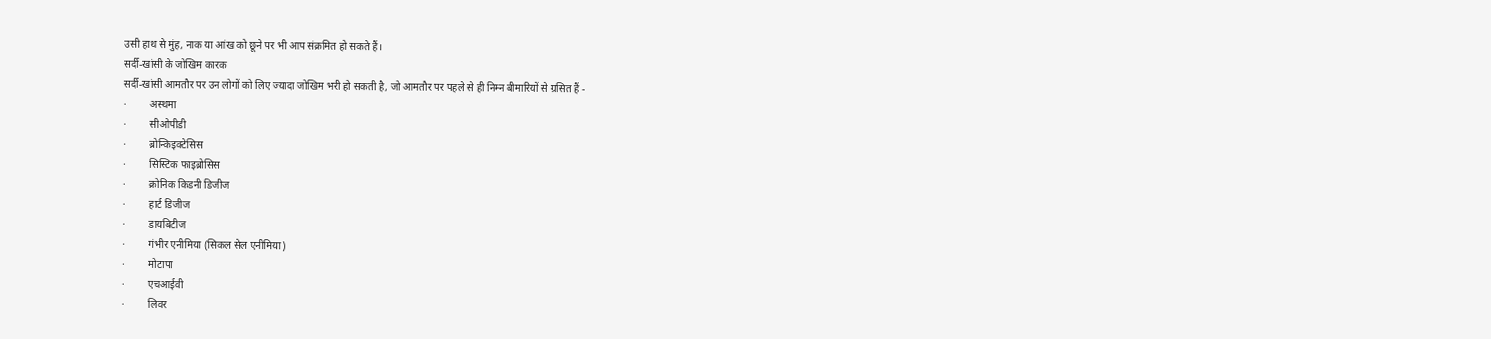उसी हाथ से मुंह, नाक या आंख को छूने पर भी आप संक्रमित हो सकते हैं।
सर्दी-खांसी के जोखिम कारक
सर्दी-खांसी आमतौर पर उन लोगों को लिए ज्यादा जोखिम भरी हो सकती है, जो आमतौर पर पहले से ही निम्न बीमारियों से ग्रसित हैं -
·         अस्थमा
·         सीओपीडी
·         ब्रोन्किइक्टेसिस
·         सिस्टिक फाइब्रोसिस
·         क्रोनिक किडनी डिजीज
·         हार्ट डिजीज
·         डायबिटीज
·         गंभीर एनीमिया (सिकल सेल एनीमिया)
·         मोटापा
·         एचआईवी
·         लिवर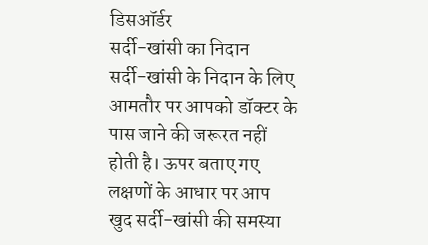डिसऑर्डर
सर्दी-खांसी का निदान
सर्दी-खांसी के निदान के लिए आमतौर पर आपको डॉक्टर के पास जाने की जरूरत नहीं होती है। ऊपर बताए गए लक्षणों के आधार पर आप खुद सर्दी-खांसी की समस्या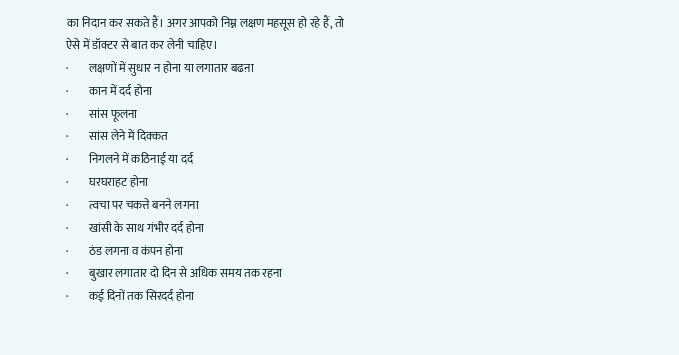का निदान कर सकते हैं। अगर आपको निम्न लक्षण महसूस हो रहे हैं, तो ऐसे में डॉक्टर से बात कर लेनी चाहिए।
·         लक्षणों में सुधार न होना या लगातार बढऩा
·         कान में दर्द होना
·         सांस फूलना
·         सांस लेने में दिक्कत
·         निगलने में कठिनाई या दर्द
·         घरघराहट होना
·         त्वचा पर चकत्ते बनने लगना
·         खांसी के साथ गंभीर दर्द होना
·         ठंड लगना व कंपन होना
·         बुखार लगातार दो दिन से अधिक समय तक रहना
·         कई दिनों तक सिरदर्द होना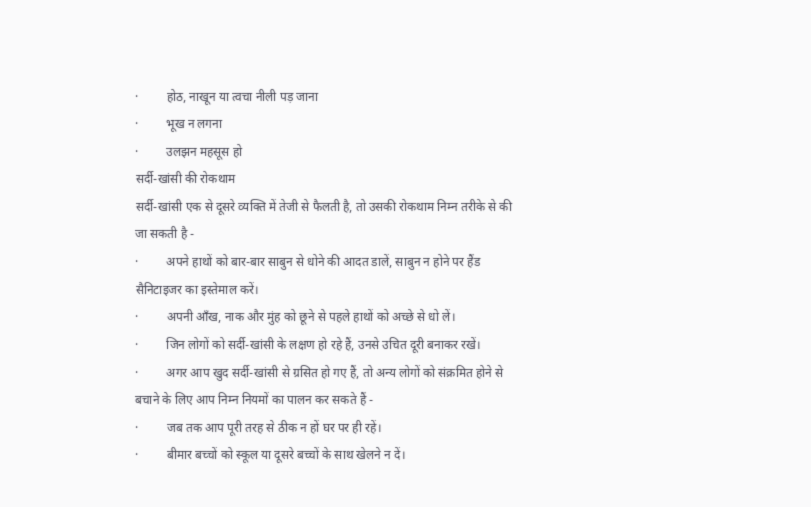·         होठ, नाखून या त्वचा नीली पड़ जाना
·         भूख न लगना
·         उलझन महसूस हो
सर्दी-खांसी की रोकथाम
सर्दी-खांसी एक से दूसरे व्यक्ति में तेजी से फैलती है, तो उसकी रोकथाम निम्न तरीके से की जा सकती है -
·         अपने हाथों को बार-बार साबुन से धोने की आदत डालें, साबुन न होने पर हैंड सैनिटाइजर का इस्तेमाल करें।
·         अपनी आँख, नाक और मुंह को छूने से पहले हाथों को अच्छे से धो लें।
·         जिन लोगों को सर्दी-खांसी के लक्षण हो रहे हैं, उनसे उचित दूरी बनाकर रखें।
·         अगर आप खुद सर्दी-खांसी से ग्रसित हो गए हैं, तो अन्य लोगों को संक्रमित होने से बचाने के लिए आप निम्न नियमों का पालन कर सकते हैं -
·         जब तक आप पूरी तरह से ठीक न हों घर पर ही रहें।
·         बीमार बच्चों को स्कूल या दूसरे बच्चों के साथ खेलने न दें।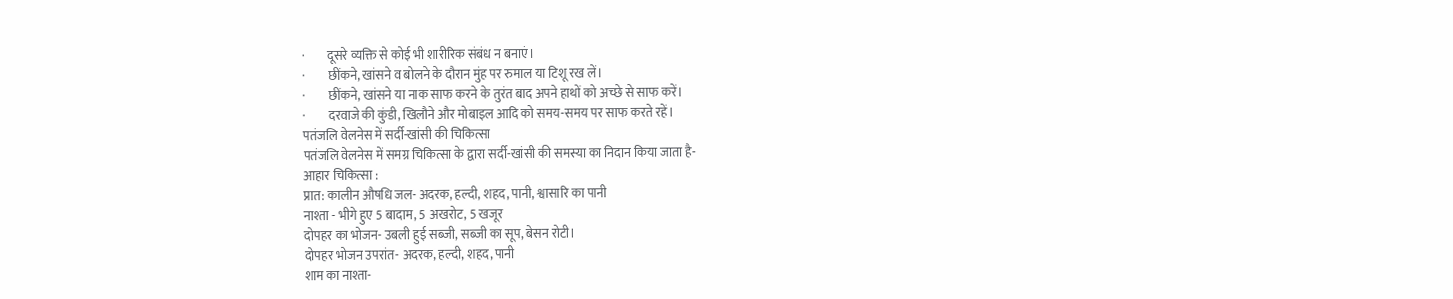·         दूसरे व्यक्ति से कोई भी शारीरिक संबंध न बनाएं।
·         छींकने, खांसने व बोलने के दौरान मुंह पर रुमाल या टिशू रख लें।
·         छींकने, खांसने या नाक साफ करने के तुरंत बाद अपने हाथों को अच्छे से साफ करें।
·         दरवाजे की कुंडी, खिलौने और मोबाइल आदि को समय-समय पर साफ करते रहें।
पतंजलि वेलनेस में सर्दी-खांसी की चिकित्सा
पतंजलि वेलनेस में समग्र चिकित्सा के द्वारा सर्दी-खांसी की समस्या का निदान किया जाता है-
आहार चिकित्सा :
प्रात: कालीन औषधि जल- अदरक, हल्दी, शहद, पानी, श्वासारि का पानी
नाश्ता - भीगे हुए 5 बादाम, 5 अखरोट, 5 खजूर
दोपहर का भोजन- उबली हुई सब्जी, सब्जी का सूप, बेसन रोटी।
दोपहर भोजन उपरांत- अदरक, हल्दी, शहद, पानी
शाम का नाश्ता-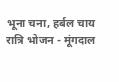भूना चना, हर्बल चाय
रात्रि भोजन - मूंगदाल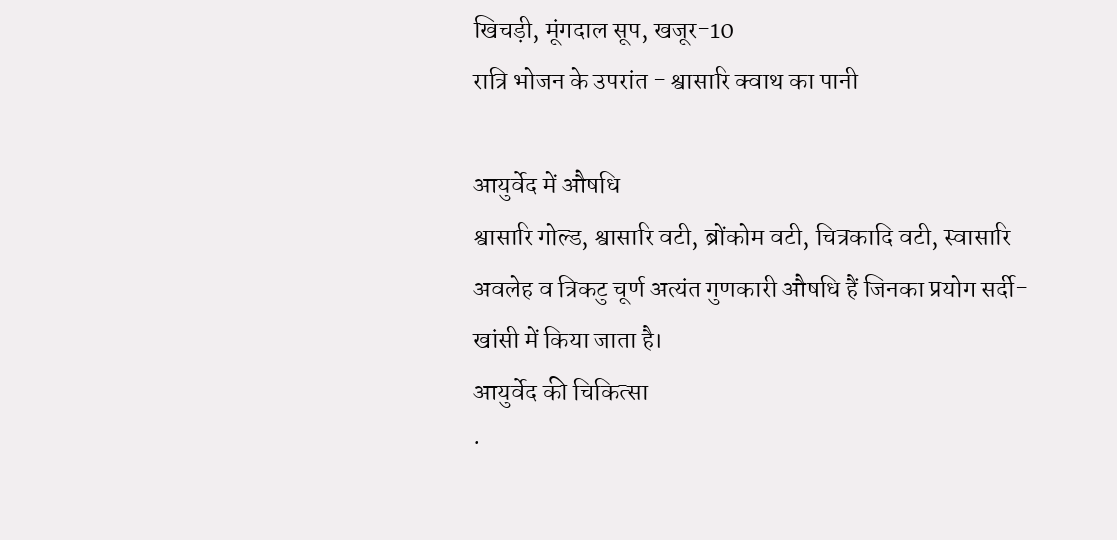खिचड़ी, मूंगदाल सूप, खजूर-10
रात्रि भोजन के उपरांत - श्वासारि क्वाथ का पानी

आयुर्वेद में औषधि
श्वासारि गोल्ड, श्वासारि वटी, ब्रोंकोम वटी, चित्रकादि वटी, स्वासारि अवलेह व त्रिकटु चूर्ण अत्यंत गुणकारी औषधि हैं जिनका प्रयोग सर्दी-खांसी में किया जाता है।
आयुर्वेद की चिकित्सा
·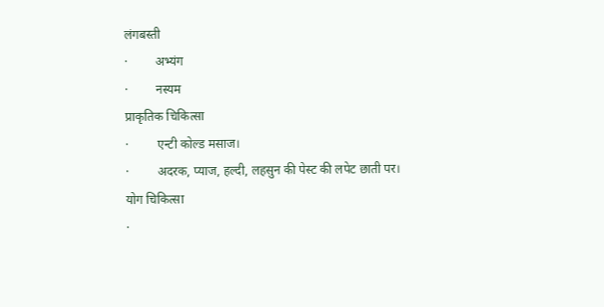लंगबस्ती
·         अभ्यंग
·         नस्यम
प्राकृतिक चिकित्सा
·         एन्टी कोल्ड मसाज।
·         अदरक, प्याज, हल्दी, लहसुन की पेस्ट की लपेट छाती पर।
योग चिकित्सा
·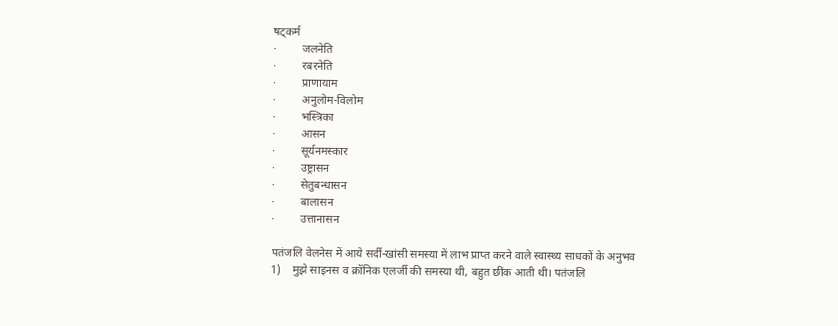षट्कर्म
·         जलनेति
·         रबरनेति
·         प्राणायाम
·         अनुलोम-विलोम
·         भस्त्रिका
·         आसन
·         सूर्यनमस्कार
·         उष्ट्रासन
·         सेतुबन्धासन
·         बालासन
·         उत्तानासन

पतंजलि वेलनेस में आये सर्दी-खांसी समस्या में लाभ प्राप्त करने वाले स्वास्थ्य साधकों के अनुभव
1)    मुझे साइनस व क्रॉनिक एलर्जी की समस्या थी, बहुत छींक आती थी। पतंजलि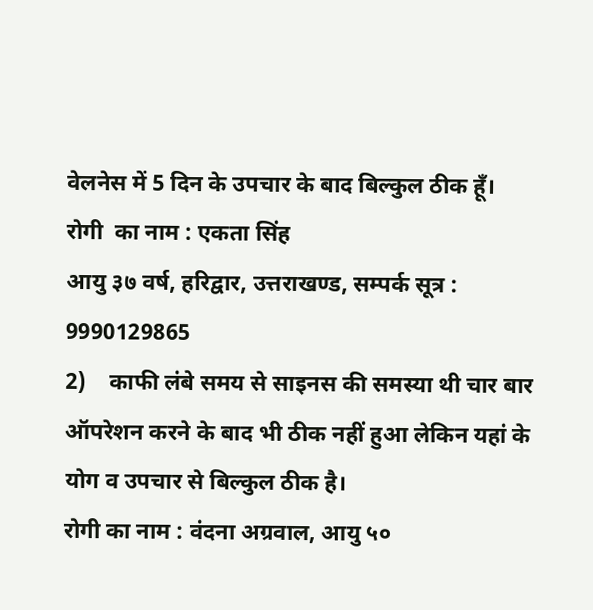वेलनेस में 5 दिन के उपचार के बाद बिल्कुल ठीक हूँ।
रोगी  का नाम : एकता सिंह
आयु ३७ वर्ष, हरिद्वार, उत्तराखण्ड, सम्पर्क सूत्र : 9990129865
2)    काफी लंबे समय से साइनस की समस्या थी चार बार ऑपरेशन करने के बाद भी ठीक नहीं हुआ लेकिन यहां के योग व उपचार से बिल्कुल ठीक है।
रोगी का नाम : वंदना अग्रवाल, आयु ५०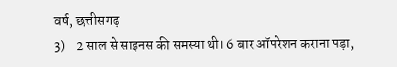वर्ष, छत्तीसगढ़
3)    2 साल से साइनस की समस्या थी। 6 बार ऑपरेशन कराना पड़ा,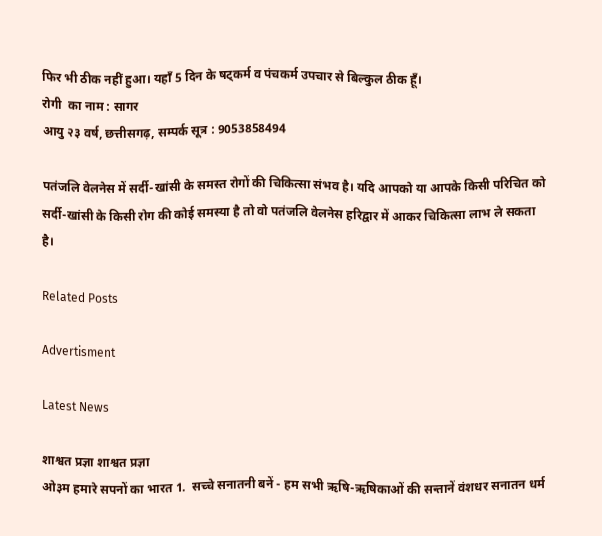फिर भी ठीक नहीं हुआ। यहाँ 5 दिन के षट्कर्म व पंचकर्म उपचार से बिल्कुल ठीक हूँ।
रोगी  का नाम : सागर
आयु २३ वर्ष, छत्तीसगढ़, सम्पर्क सूत्र : 9053858494

पतंजलि वेलनेस में सर्दी-खांसी के समस्त रोगों की चिकित्सा संभव है। यदि आपको या आपके किसी परिचित को सर्दी-खांसी के किसी रोग की कोई समस्या है तो वो पतंजलि वेलनेस हरिद्वार में आकर चिकित्सा लाभ ले सकता है।

Related Posts

Advertisment

Latest News

शाश्वत प्रज्ञा शाश्वत प्रज्ञा
ओ३म हमारे सपनों का भारत 1.  सच्चे सनातनी बनें - हम सभी ऋषि-ऋषिकाओं की सन्तानें वंशधर सनातन धर्म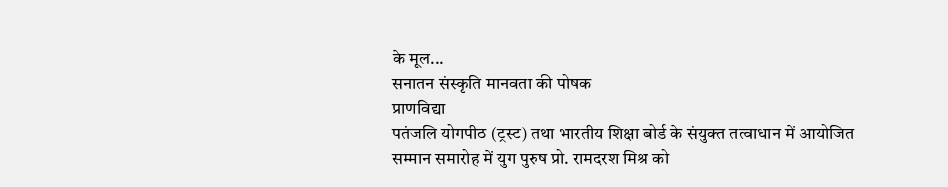के मूल...
सनातन संस्कृति मानवता की पोषक
प्राणविद्या
पतंजलि योगपीठ (ट्रस्ट) तथा भारतीय शिक्षा बोर्ड के संयुक्त तत्वाधान में आयोजित सम्मान समारोह में युग पुरुष प्रो. रामदरश मिश्र को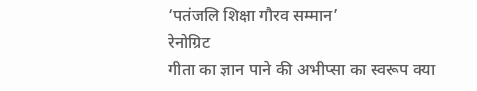‘पतंजलि शिक्षा गौरव सम्मान’
रेनोग्रिट
गीता का ज्ञान पाने की अभीप्सा का स्वरूप क्या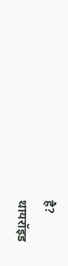है?
थायरॉइड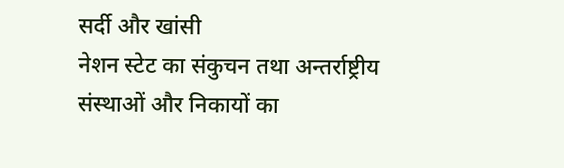सर्दी और खांसी
नेशन स्टेट का संकुचन तथा अन्तर्राष्ट्रीय संस्थाओं और निकायों का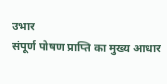उभार
संपूर्ण पोषण प्राप्ति का मुख्य आधार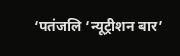‘पतंजलि ‘न्यूट्रीशन बार’